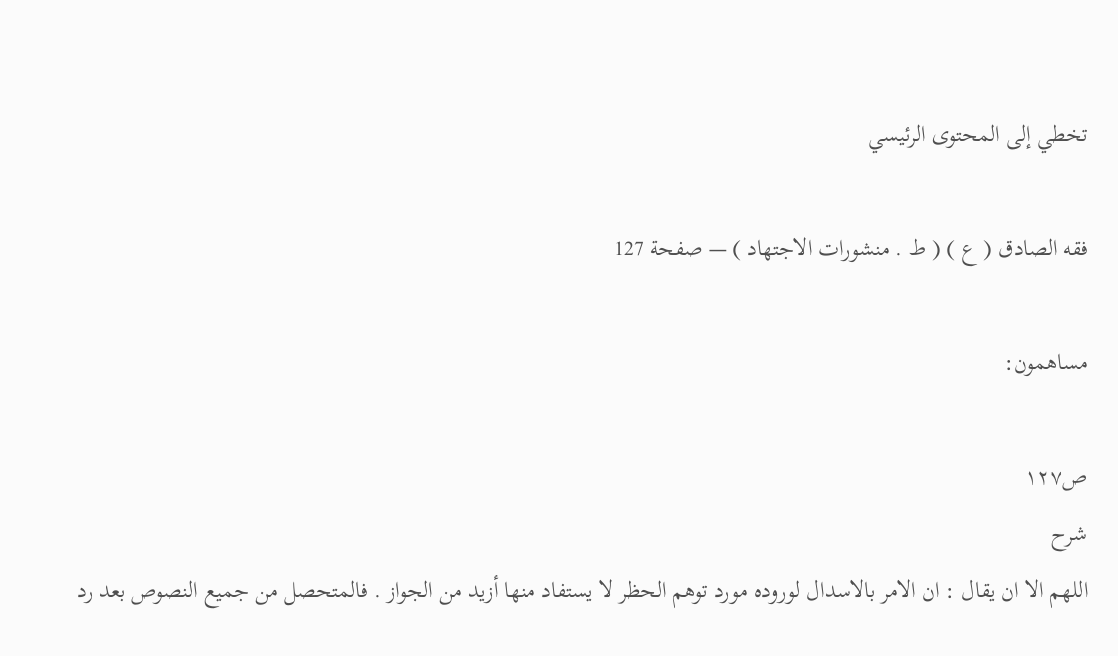تخطي إلى المحتوى الرئيسي

فقه الصادق ( ع ) ( ط . منشورات الاجتهاد ) — صفحة 127

مساهمون:

ص١٢٧
شرح
اللهم الا ان يقال : ان الامر بالاسدال لوروده مورد توهم الحظر لا يستفاد منها أزيد من الجواز . فالمتحصل من جميع النصوص بعد رد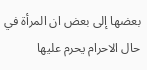بعضها إلى بعض ان المرأة في حال الاحرام يحرم عليها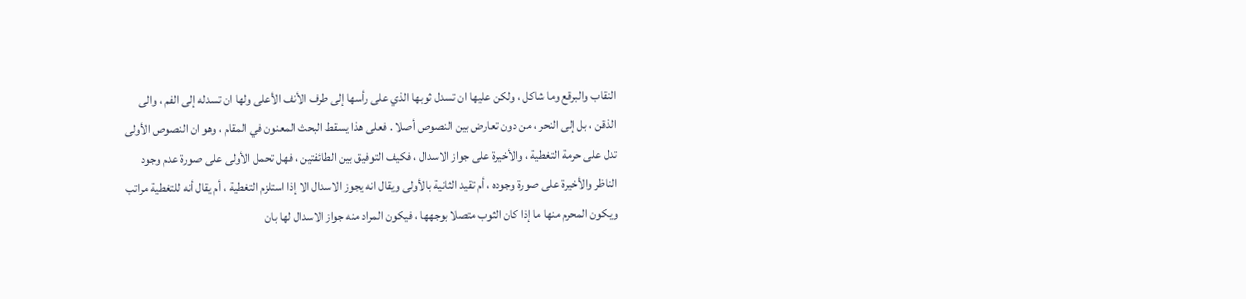النقاب والبرقع وما شاكل ، ولكن عليها ان تسدل ثوبها الذي على رأسها إلى طرف الأنف الأعلى ولها ان تسدله إلى الفم ، والى الذقن ، بل إلى النحر ، من دون تعارض بين النصوص أصلا . فعلى هذا يسقط البحث المعنون في المقام ، وهو ان النصوص الأولى تدل على حرمة التغطية ، والأخيرة على جواز الاسدال ، فكيف التوفيق بين الطائفتين ، فهل تحمل الأولى على صورة عدم وجود الناظر والأخيرة على صورة وجوده ، أم تقيد الثانية بالأولى ويقال انه يجوز الاسدال الا إذا استلزم التغطية ، أم يقال أنه للتغطية مراتب ويكون المحرم منها ما إذا كان الثوب متصلا بوجهها ، فيكون المراد منه جواز الاسدال لها بان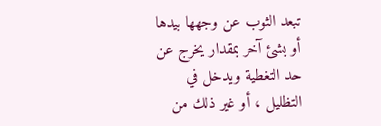تبعد الثوب عن وجهها بيدها أو بشئ آخر بمقدار يخرج عن حد التغطية ويدخل في التظليل ، أو غير ذلك من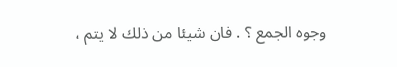وجوه الجمع ؟ . فان شيئا من ذلك لا يتم ،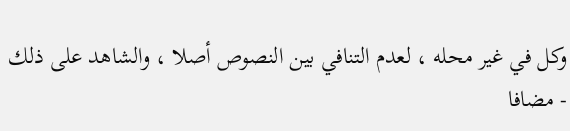وكل في غير محله ، لعدم التنافي بين النصوص أصلا ، والشاهد على ذلك - مضافا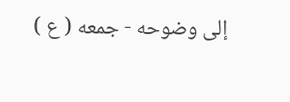إلى وضوحه - جمعه ( ع )